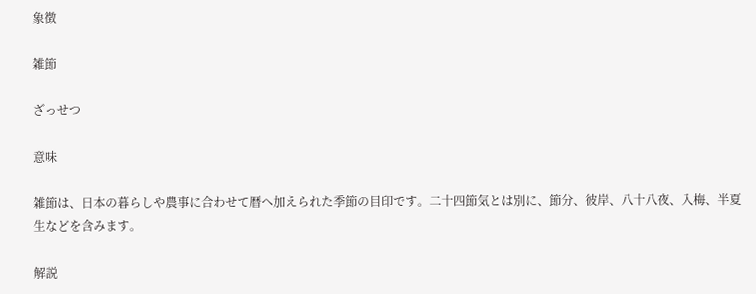象徴

雑節

ざっせつ

意味

雑節は、日本の暮らしや農事に合わせて暦へ加えられた季節の目印です。二十四節気とは別に、節分、彼岸、八十八夜、入梅、半夏生などを含みます。

解説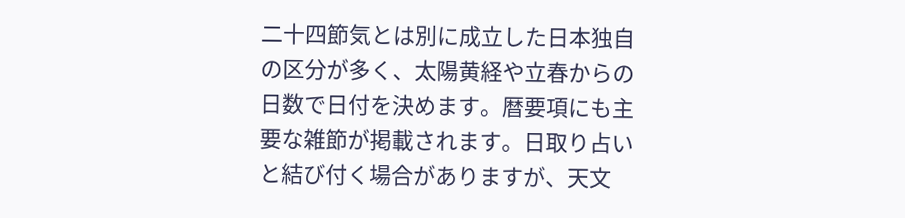二十四節気とは別に成立した日本独自の区分が多く、太陽黄経や立春からの日数で日付を決めます。暦要項にも主要な雑節が掲載されます。日取り占いと結び付く場合がありますが、天文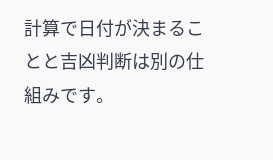計算で日付が決まることと吉凶判断は別の仕組みです。